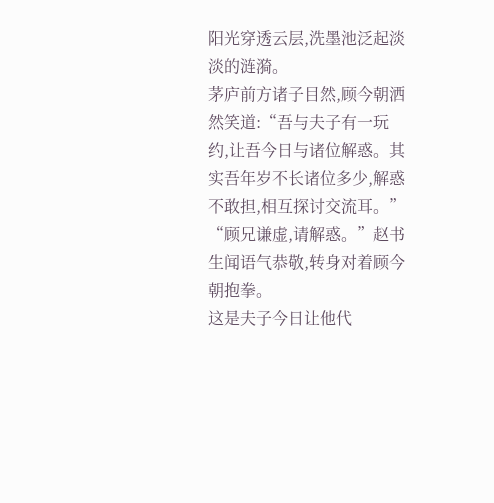阳光穿透云层,洗墨池泛起淡淡的涟漪。
茅庐前方诸子目然,顾今朝洒然笑道:“吾与夫子有一玩约,让吾今日与诸位解惑。其实吾年岁不长诸位多少,解惑不敢担,相互探讨交流耳。”
“顾兄谦虚,请解惑。”赵书生闻语气恭敬,转身对着顾今朝抱拳。
这是夫子今日让他代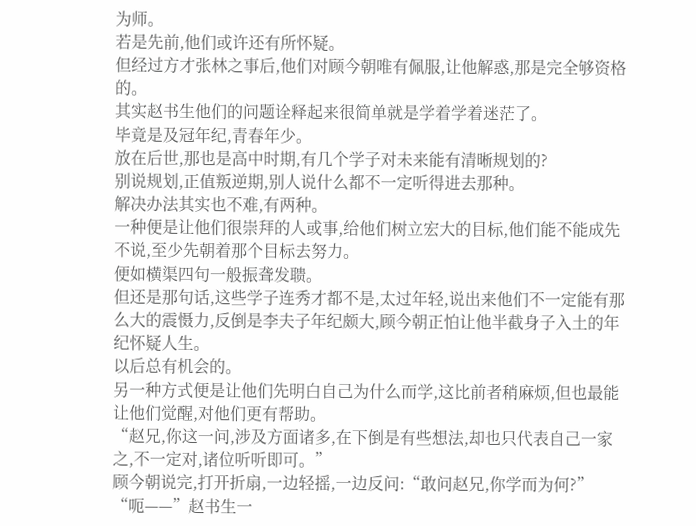为师。
若是先前,他们或许还有所怀疑。
但经过方才张林之事后,他们对顾今朝唯有佩服,让他解惑,那是完全够资格的。
其实赵书生他们的问题诠释起来很简单就是学着学着迷茫了。
毕竟是及冠年纪,青春年少。
放在后世,那也是高中时期,有几个学子对未来能有清晰规划的?
别说规划,正值叛逆期,别人说什么都不一定听得进去那种。
解决办法其实也不难,有两种。
一种便是让他们很崇拜的人或事,给他们树立宏大的目标,他们能不能成先不说,至少先朝着那个目标去努力。
便如横渠四句一般振聋发聩。
但还是那句话,这些学子连秀才都不是,太过年轻,说出来他们不一定能有那么大的震慑力,反倒是李夫子年纪颇大,顾今朝正怕让他半截身子入土的年纪怀疑人生。
以后总有机会的。
另一种方式便是让他们先明白自己为什么而学,这比前者稍麻烦,但也最能让他们觉醒,对他们更有帮助。
“赵兄,你这一问,涉及方面诸多,在下倒是有些想法,却也只代表自己一家之,不一定对,诸位听听即可。”
顾今朝说完,打开折扇,一边轻摇,一边反问:“敢问赵兄,你学而为何?”
“呃——”赵书生一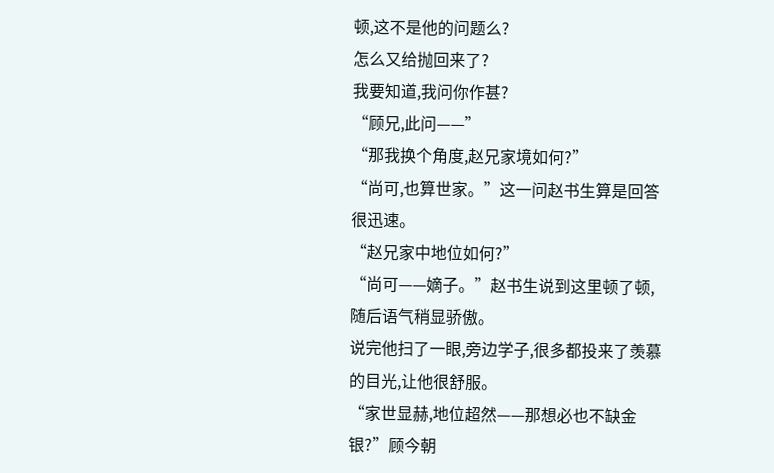顿,这不是他的问题么?
怎么又给抛回来了?
我要知道,我问你作甚?
“顾兄,此问——”
“那我换个角度,赵兄家境如何?”
“尚可,也算世家。”这一问赵书生算是回答很迅速。
“赵兄家中地位如何?”
“尚可——嫡子。”赵书生说到这里顿了顿,随后语气稍显骄傲。
说完他扫了一眼,旁边学子,很多都投来了羡慕的目光,让他很舒服。
“家世显赫,地位超然——那想必也不缺金银?”顾今朝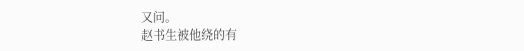又问。
赵书生被他绕的有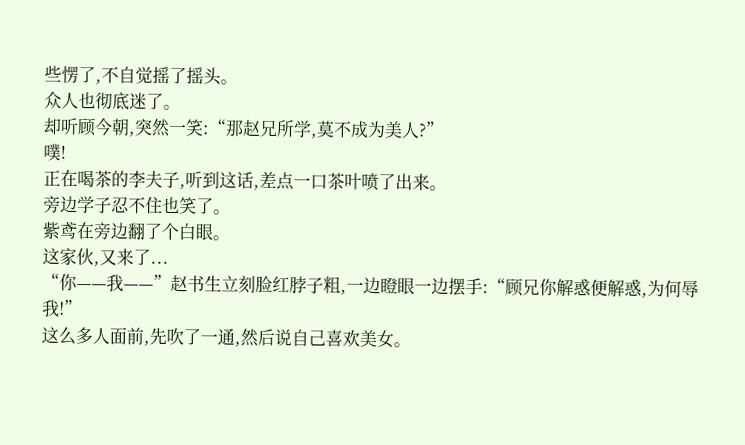些愣了,不自觉摇了摇头。
众人也彻底迷了。
却听顾今朝,突然一笑:“那赵兄所学,莫不成为美人?”
噗!
正在喝茶的李夫子,听到这话,差点一口茶叶喷了出来。
旁边学子忍不住也笑了。
紫鸢在旁边翻了个白眼。
这家伙,又来了...
“你——我——”赵书生立刻脸红脖子粗,一边瞪眼一边摆手:“顾兄你解惑便解惑,为何辱我!”
这么多人面前,先吹了一通,然后说自己喜欢美女。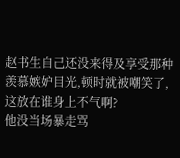赵书生自己还没来得及享受那种羡慕嫉妒目光,顿时就被嘲笑了,这放在谁身上不气啊?
他没当场暴走骂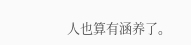人也算有涵养了。